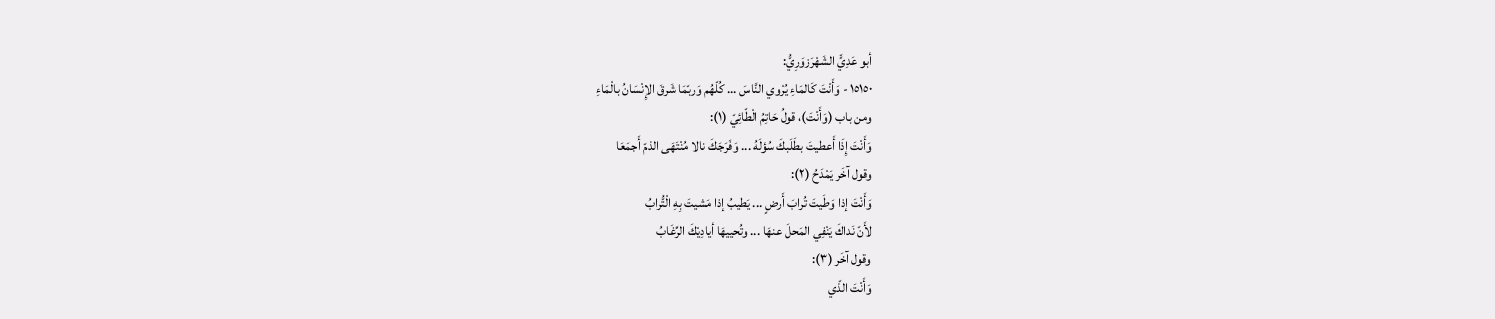أبو عَدِيٍّ الشَهْرَزوَرِيُّ:
١٥١٥٠ - وَأَنْتَ كَالمَاءِ يُرْوي النَّاسَ ... كُلّهُم وَربّمَا شَرقَ الإِنْسَانُ بالْمَاءِ
ومن باب (وَأَنْتَ)، قولُ حَاتِمُ الْطّائِيّ (١):
وَأَنْتَ إِذَا أَعطيتَ بطَلَبكَ سُؤلَهُ ... وَفَرَجَكَ نالا مُنْتَهَى الذمّ أَجمَعَا
وقول آخَر يَمْدَحُ (٢):
وَأَنْتَ إذا وَطَيتَ تُرابَ أَرضٍ ... يَطيبُ إذا مَشيتَ بِهِ الْتُّرابُ
لأَنّ نَداكَ يَنْفِي المَحلَ عنهَا ... وتُحييهَا أيادِيْكَ الرِّغَابُ
وقول آخَر (٣):
وَأَنْتَ الذّي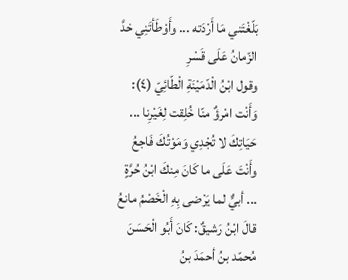بَلّغْتَني مَا أَرْدَته ... وأَوْطَأتَنِي خدَّ الزّمانُ عَلَى قَسْرِ
وقول ابْنُ الْدّمَيْنَةِ الْطّائِيّ (٤):
وَأَنْت امْرؤٌ منّا خُلِقت لِغَيْرِنا ... حَيَاتِكَ لا تُجْدِي وَمَوْتُكَ فَاجعُ
وأَنْتَ عَلَى ما كَانَ مِنكَ ابْنُ حُرَّةٍ ... أبيٌّ لما يَرْضى بِهِ الْخَصْمُ مانعُ
قالَ ابْنُ رَشيقٌ: كَانَ أَبُو الْحَسَنَ مُحمّد بنُ أحمَدَ بنُ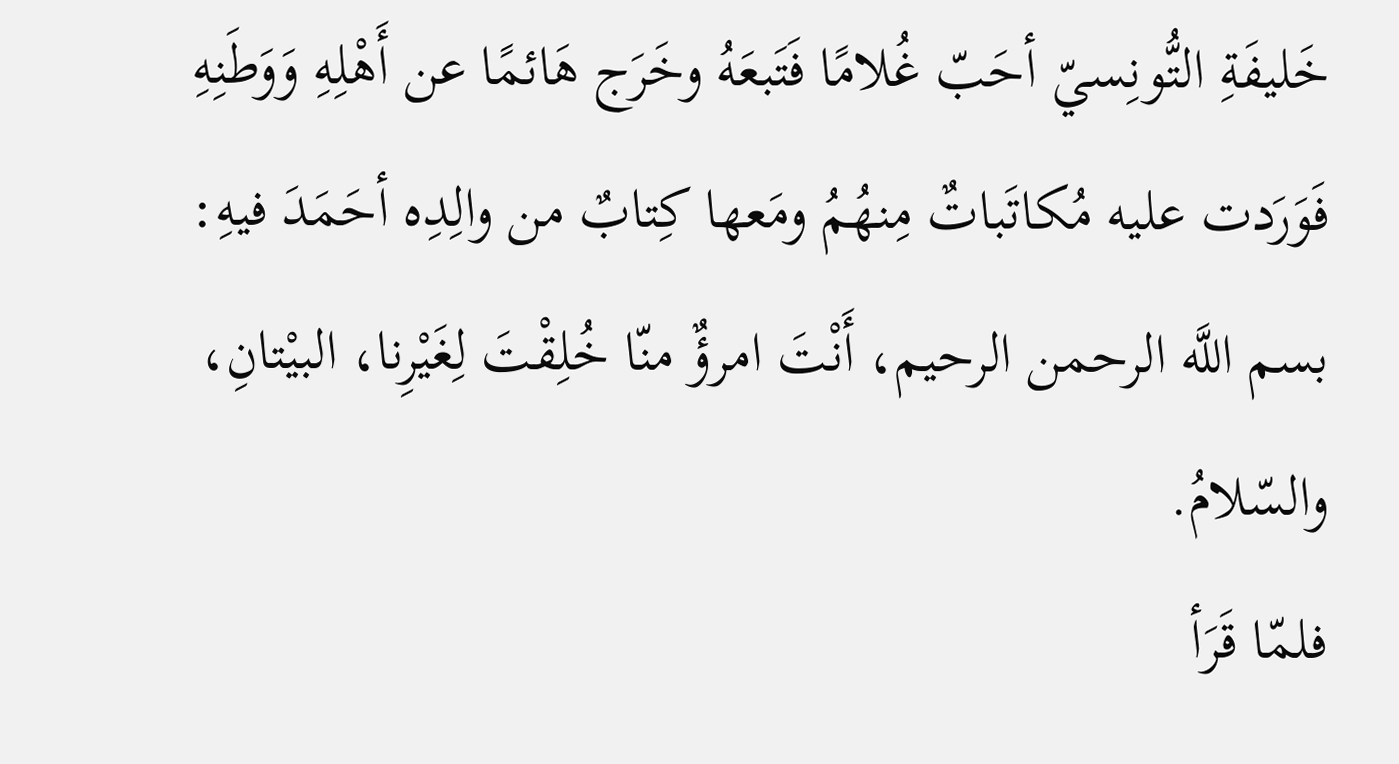خَليفَةِ التُّونِسيّ أحَبّ غُلامًا فَتَبعَهُ وخَرَج هَائمًا عن أَهْلِهِ وَوَطَنِهِ فَوَرَدت عليه مُكاتَباتٌ مِنهُمُ ومَعها كِتابٌ من والِدِه أحَمَدَ فيهِ: بسم اللَّه الرحمن الرحيم، أَنْتَ امرؤٌ منّا خُلِقْتَ لِغَيْرِنا، البيْتانِ، والسّلامُ.
فلمّا قَرَأ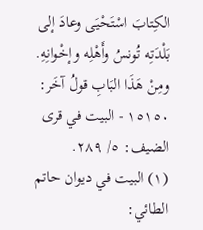الكِتابَ اسْتَحْيَى وعادَ إلى بَلْدَتِه تُونسُ وأَهْلِه وإخْوانِهِ.
ومِنْ هَذَا البَابِ قولُ آخَر:
١٥١٥٠ - البيت في قرى الضيف: ٥/ ٢٨٩.
(١) البيت في ديوان حاتم الطائي: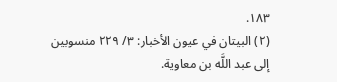١٨٣.
(٢) البيتان في عيون الأخبار: ٣/ ٢٢٩ منسوبين إلى عبد اللَّه بن معاوية.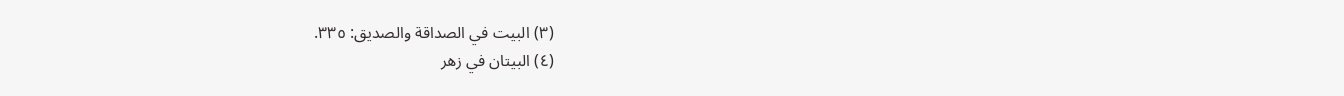(٣) البيت في الصداقة والصديق: ٣٣٥.
(٤) البيتان في زهر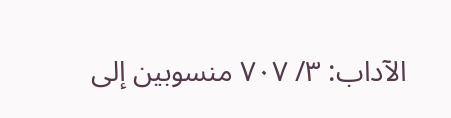الآداب: ٣/ ٧٠٧ منسوبين إلى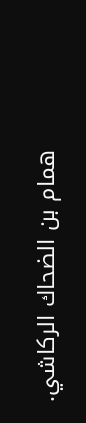همام بن الضحاك الركاشي.